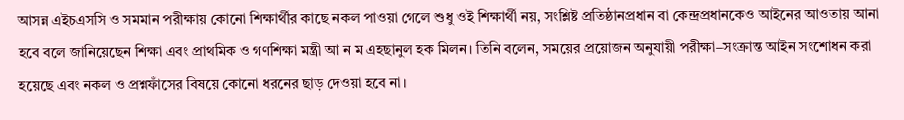আসন্ন এইচএসসি ও সমমান পরীক্ষায় কোনো শিক্ষার্থীর কাছে নকল পাওয়া গেলে শুধু ওই শিক্ষার্থী নয়, সংশ্লিষ্ট প্রতিষ্ঠানপ্রধান বা কেন্দ্রপ্রধানকেও আইনের আওতায় আনা হবে বলে জানিয়েছেন শিক্ষা এবং প্রাথমিক ও গণশিক্ষা মন্ত্রী আ ন ম এহছানুল হক মিলন। তিনি বলেন, সময়ের প্রয়োজন অনুযায়ী পরীক্ষা–সংক্রান্ত আইন সংশোধন করা হয়েছে এবং নকল ও প্রশ্নফাঁসের বিষয়ে কোনো ধরনের ছাড় দেওয়া হবে না।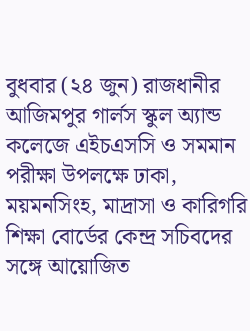বুধবার (২৪ জুন) রাজধানীর আজিমপুর গার্লস স্কুল অ্যান্ড কলেজে এইচএসসি ও সমমান পরীক্ষা উপলক্ষে ঢাকা, ময়মনসিংহ, মাদ্রাসা ও কারিগরি শিক্ষা বোর্ডের কেন্দ্র সচিবদের সঙ্গে আয়োজিত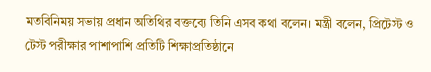মতবিনিময় সভায় প্রধান অতিথির বক্তব্যে তিনি এসব কথা বলেন। মন্ত্রী বলেন, প্রিটেস্ট ও টেস্ট পরীক্ষার পাশাপাশি প্রতিটি শিক্ষাপ্রতিষ্ঠানে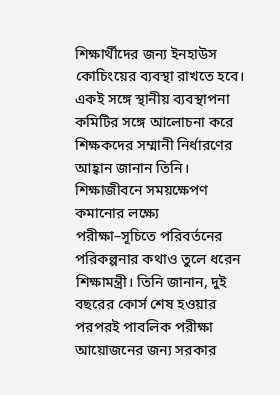শিক্ষার্থীদের জন্য ইনহাউস কোচিংয়ের ব্যবস্থা রাখতে হবে। একই সঙ্গে স্থানীয় ব্যবস্থাপনা কমিটির সঙ্গে আলোচনা করে শিক্ষকদের সম্মানী নির্ধারণের আহ্বান জানান তিনি। শিক্ষাজীবনে সময়ক্ষেপণ কমানোর লক্ষ্যে পরীক্ষা–সূচিতে পরিবর্তনের পরিকল্পনার কথাও তুলে ধরেন শিক্ষামন্ত্রী। তিনি জানান, দুই বছরের কোর্স শেষ হওয়ার পরপরই পাবলিক পরীক্ষা আয়োজনের জন্য সরকার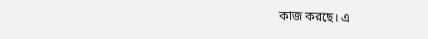কাজ করছে। এ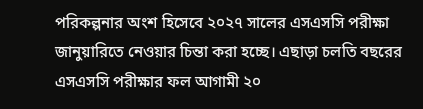পরিকল্পনার অংশ হিসেবে ২০২৭ সালের এসএসসি পরীক্ষা জানুয়ারিতে নেওয়ার চিন্তা করা হচ্ছে। এছাড়া চলতি বছরের এসএসসি পরীক্ষার ফল আগামী ২০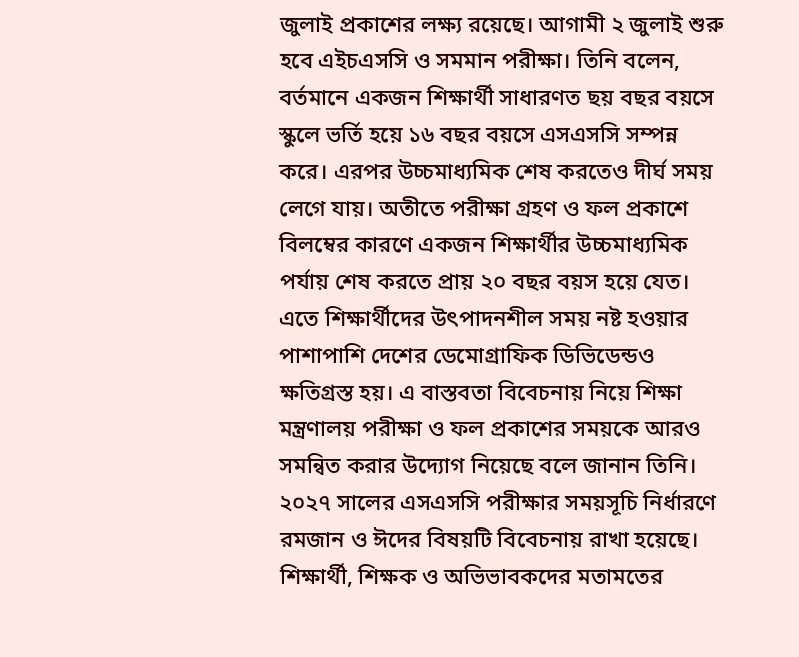জুলাই প্রকাশের লক্ষ্য রয়েছে। আগামী ২ জুলাই শুরু হবে এইচএসসি ও সমমান পরীক্ষা। তিনি বলেন, বর্তমানে একজন শিক্ষার্থী সাধারণত ছয় বছর বয়সে স্কুলে ভর্তি হয়ে ১৬ বছর বয়সে এসএসসি সম্পন্ন করে। এরপর উচ্চমাধ্যমিক শেষ করতেও দীর্ঘ সময় লেগে যায়। অতীতে পরীক্ষা গ্রহণ ও ফল প্রকাশে বিলম্বের কারণে একজন শিক্ষার্থীর উচ্চমাধ্যমিক পর্যায় শেষ করতে প্রায় ২০ বছর বয়স হয়ে যেত। এতে শিক্ষার্থীদের উৎপাদনশীল সময় নষ্ট হওয়ার পাশাপাশি দেশের ডেমোগ্রাফিক ডিভিডেন্ডও ক্ষতিগ্রস্ত হয়। এ বাস্তবতা বিবেচনায় নিয়ে শিক্ষা মন্ত্রণালয় পরীক্ষা ও ফল প্রকাশের সময়কে আরও সমন্বিত করার উদ্যোগ নিয়েছে বলে জানান তিনি। ২০২৭ সালের এসএসসি পরীক্ষার সময়সূচি নির্ধারণে রমজান ও ঈদের বিষয়টি বিবেচনায় রাখা হয়েছে। শিক্ষার্থী, শিক্ষক ও অভিভাবকদের মতামতের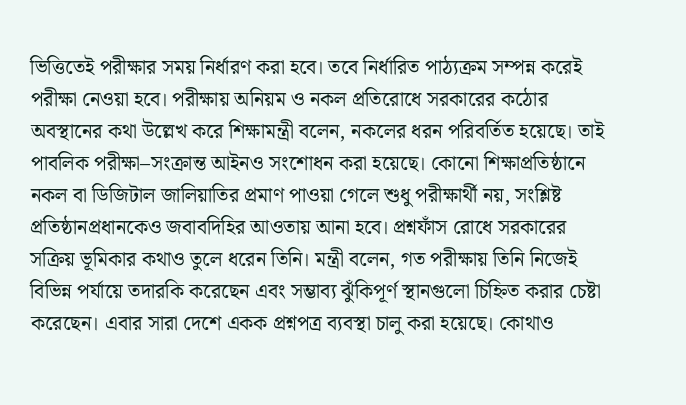ভিত্তিতেই পরীক্ষার সময় নির্ধারণ করা হবে। তবে নির্ধারিত পাঠ্যক্রম সম্পন্ন করেই পরীক্ষা নেওয়া হবে। পরীক্ষায় অনিয়ম ও নকল প্রতিরোধে সরকারের কঠোর অবস্থানের কথা উল্লেখ করে শিক্ষামন্ত্রী বলেন, নকলের ধরন পরিবর্তিত হয়েছে। তাই পাবলিক পরীক্ষা–সংক্রান্ত আইনও সংশোধন করা হয়েছে। কোনো শিক্ষাপ্রতিষ্ঠানে নকল বা ডিজিটাল জালিয়াতির প্রমাণ পাওয়া গেলে শুধু পরীক্ষার্থী নয়, সংশ্লিষ্ট প্রতিষ্ঠানপ্রধানকেও জবাবদিহির আওতায় আনা হবে। প্রশ্নফাঁস রোধে সরকারের সক্রিয় ভূমিকার কথাও তুলে ধরেন তিনি। মন্ত্রী বলেন, গত পরীক্ষায় তিনি নিজেই বিভিন্ন পর্যায়ে তদারকি করেছেন এবং সম্ভাব্য ঝুঁকিপূর্ণ স্থানগুলো চিহ্নিত করার চেষ্টা করেছেন। এবার সারা দেশে একক প্রশ্নপত্র ব্যবস্থা চালু করা হয়েছে। কোথাও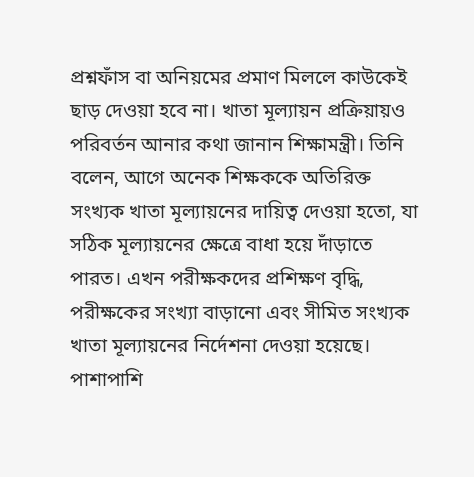প্রশ্নফাঁস বা অনিয়মের প্রমাণ মিললে কাউকেই ছাড় দেওয়া হবে না। খাতা মূল্যায়ন প্রক্রিয়ায়ও পরিবর্তন আনার কথা জানান শিক্ষামন্ত্রী। তিনি বলেন, আগে অনেক শিক্ষককে অতিরিক্ত সংখ্যক খাতা মূল্যায়নের দায়িত্ব দেওয়া হতো, যা সঠিক মূল্যায়নের ক্ষেত্রে বাধা হয়ে দাঁড়াতে পারত। এখন পরীক্ষকদের প্রশিক্ষণ বৃদ্ধি, পরীক্ষকের সংখ্যা বাড়ানো এবং সীমিত সংখ্যক খাতা মূল্যায়নের নির্দেশনা দেওয়া হয়েছে। পাশাপাশি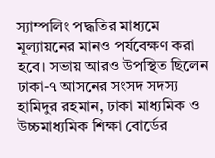স্যাম্পলিং পদ্ধতির মাধ্যমে মূল্যায়নের মানও পর্যবেক্ষণ করা হবে। সভায় আরও উপস্থিত ছিলেন ঢাকা-৭ আসনের সংসদ সদস্য হামিদুর রহমান, ঢাকা মাধ্যমিক ও উচ্চমাধ্যমিক শিক্ষা বোর্ডের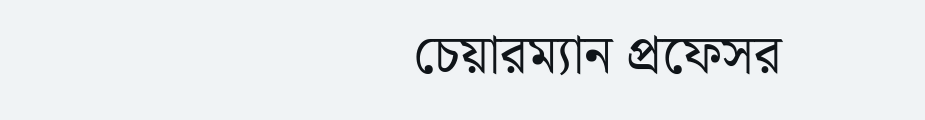চেয়ারম্যান প্রফেসর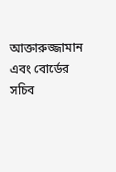আক্তারুজ্জামান এবং বোর্ডের সচিব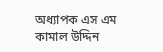অধ্যাপক এস এম কামাল উদ্দিন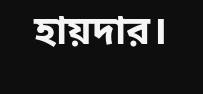হায়দার।